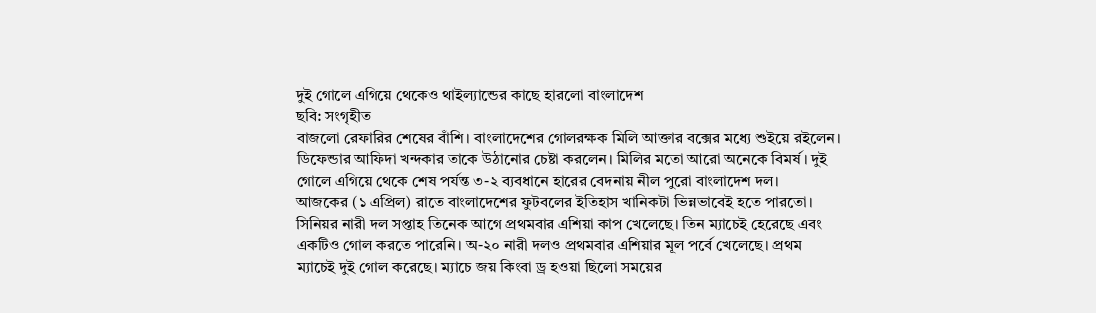দুই গোলে এগিয়ে থেকেও থাইল্যান্ডের কাছে হারলো বাংলাদেশ
ছবি: সংগৃহীত
বাজলো রেফারির শেষের বাঁশি। বাংলাদেশের গোলরক্ষক মিলি আক্তার বক্সের মধ্যে শুইয়ে রইলেন। ডিফেন্ডার আফিদা খন্দকার তাকে উঠানোর চেষ্টা করলেন। মিলির মতো আরো অনেকে বিমর্ষ। দুই গোলে এগিয়ে থেকে শেষ পর্যন্ত ৩-২ ব্যবধানে হারের বেদনায় নীল পুরো বাংলাদেশ দল।
আজকের (১ এপ্রিল) রাতে বাংলাদেশের ফুটবলের ইতিহাস খানিকটা ভিন্নভাবেই হতে পারতো। সিনিয়র নারী দল সপ্তাহ তিনেক আগে প্রথমবার এশিয়া কাপ খেলেছে। তিন ম্যাচেই হেরেছে এবং একটিও গোল করতে পারেনি। অ-২০ নারী দলও প্রথমবার এশিয়ার মূল পর্বে খেলেছে। প্রথম ম্যাচেই দুই গোল করেছে। ম্যাচে জয় কিংবা ড্র হওয়া ছিলো সময়ের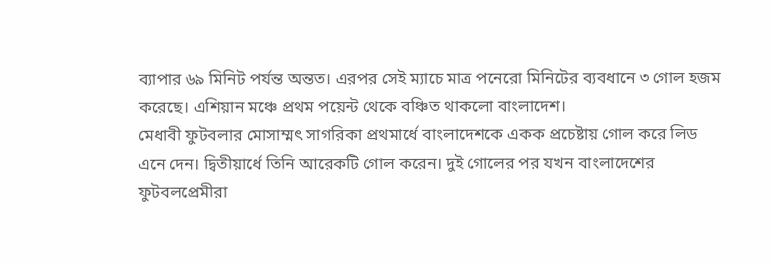ব্যাপার ৬৯ মিনিট পর্যন্ত অন্তত। এরপর সেই ম্যাচে মাত্র পনেরো মিনিটের ব্যবধানে ৩ গোল হজম করেছে। এশিয়ান মঞ্চে প্রথম পয়েন্ট থেকে বঞ্চিত থাকলো বাংলাদেশ।
মেধাবী ফুটবলার মোসাম্মৎ সাগরিকা প্রথমার্ধে বাংলাদেশকে একক প্রচেষ্টায় গোল করে লিড এনে দেন। দ্বিতীয়ার্ধে তিনি আরেকটি গোল করেন। দুই গোলের পর যখন বাংলাদেশের ফুটবলপ্রেমীরা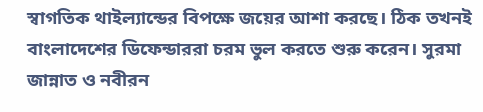স্বাগতিক থাইল্যান্ডের বিপক্ষে জয়ের আশা করছে। ঠিক তখনই বাংলাদেশের ডিফেন্ডাররা চরম ভুল করতে শুরু করেন। সুরমা জান্নাত ও নবীরন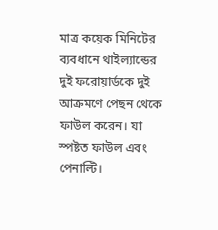মাত্র কয়েক মিনিটের ব্যবধানে থাইল্যান্ডের দুই ফরোয়ার্ডকে দুই আক্রমণে পেছন থেকে ফাউল করেন। যা স্পষ্টত ফাউল এবং পেনাল্টি।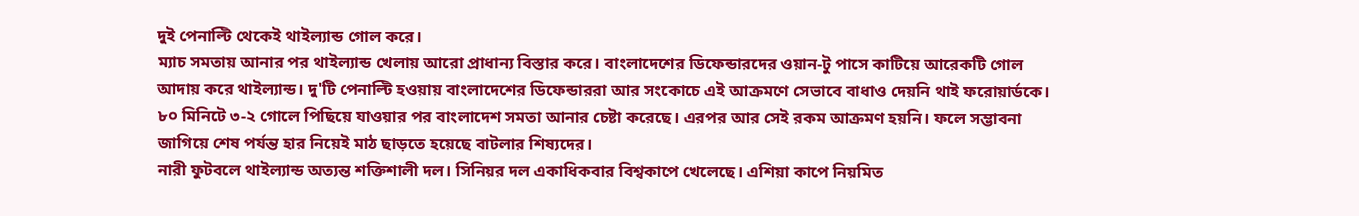দুই পেনাল্টি থেকেই থাইল্যান্ড গোল করে।
ম্যাচ সমতায় আনার পর থাইল্যান্ড খেলায় আরো প্রাধান্য বিস্তার করে। বাংলাদেশের ডিফেন্ডারদের ওয়ান-টু পাসে কাটিয়ে আরেকটি গোল আদায় করে থাইল্যান্ড। দু'টি পেনাল্টি হওয়ায় বাংলাদেশের ডিফেন্ডাররা আর সংকোচে এই আক্রমণে সেভাবে বাধাও দেয়নি থাই ফরোয়ার্ডকে। ৮০ মিনিটে ৩-২ গোলে পিছিয়ে যাওয়ার পর বাংলাদেশ সমতা আনার চেষ্টা করেছে। এরপর আর সেই রকম আক্রমণ হয়নি। ফলে সম্ভাবনা জাগিয়ে শেষ পর্যন্ত হার নিয়েই মাঠ ছাড়তে হয়েছে বাটলার শিষ্যদের।
নারী ফুটবলে থাইল্যান্ড অত্যন্ত শক্তিশালী দল। সিনিয়র দল একাধিকবার বিশ্বকাপে খেলেছে। এশিয়া কাপে নিয়মিত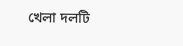খেলা দলটি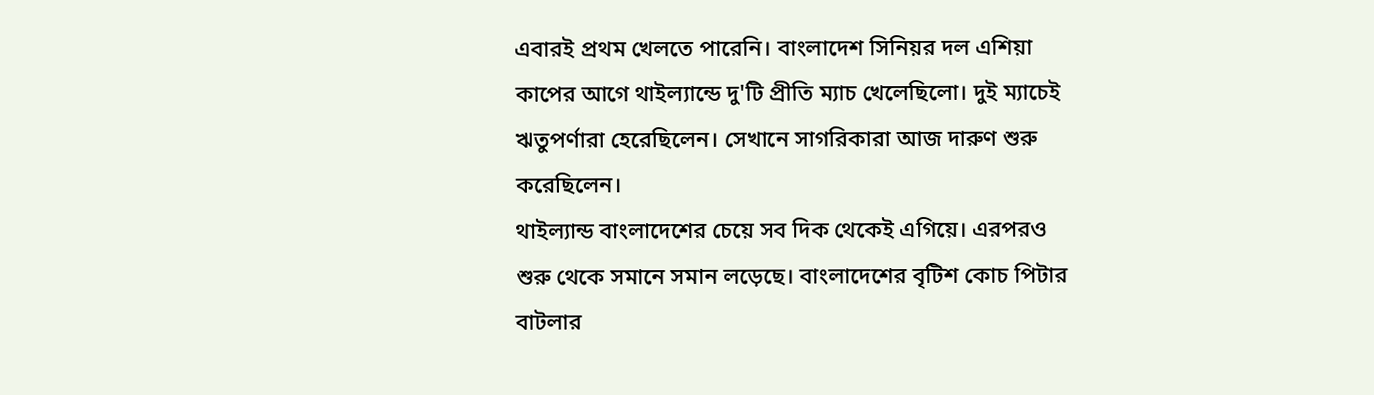এবারই প্রথম খেলতে পারেনি। বাংলাদেশ সিনিয়র দল এশিয়া কাপের আগে থাইল্যান্ডে দু'টি প্রীতি ম্যাচ খেলেছিলো। দুই ম্যাচেই ঋতুপর্ণারা হেরেছিলেন। সেখানে সাগরিকারা আজ দারুণ শুরু করেছিলেন।
থাইল্যান্ড বাংলাদেশের চেয়ে সব দিক থেকেই এগিয়ে। এরপরও শুরু থেকে সমানে সমান লড়েছে। বাংলাদেশের বৃটিশ কোচ পিটার বাটলার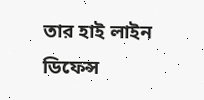তার হাই লাইন ডিফেন্স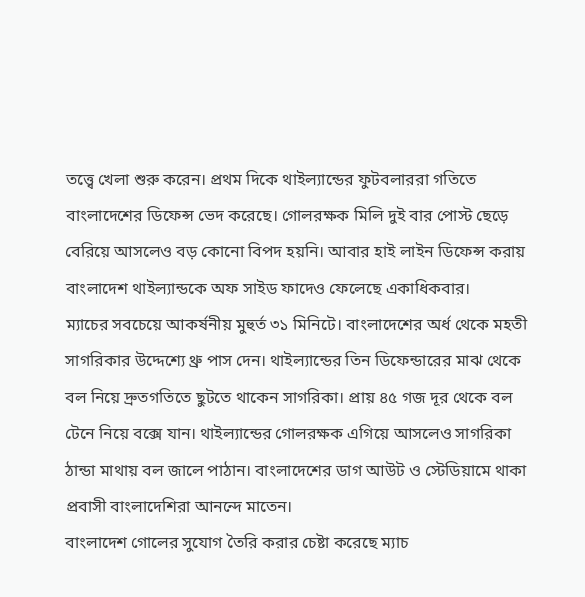তত্ত্বে খেলা শুরু করেন। প্রথম দিকে থাইল্যান্ডের ফুটবলাররা গতিতে বাংলাদেশের ডিফেন্স ভেদ করেছে। গোলরক্ষক মিলি দুই বার পোস্ট ছেড়ে বেরিয়ে আসলেও বড় কোনো বিপদ হয়নি। আবার হাই লাইন ডিফেন্স করায় বাংলাদেশ থাইল্যান্ডকে অফ সাইড ফাদেও ফেলেছে একাধিকবার।
ম্যাচের সবচেয়ে আকর্ষনীয় মুহুর্ত ৩১ মিনিটে। বাংলাদেশের অর্ধ থেকে মহতী সাগরিকার উদ্দেশ্যে থ্রু পাস দেন। থাইল্যান্ডের তিন ডিফেন্ডারের মাঝ থেকে বল নিয়ে দ্রুতগতিতে ছুটতে থাকেন সাগরিকা। প্রায় ৪৫ গজ দূর থেকে বল টেনে নিয়ে বক্সে যান। থাইল্যান্ডের গোলরক্ষক এগিয়ে আসলেও সাগরিকা ঠান্ডা মাথায় বল জালে পাঠান। বাংলাদেশের ডাগ আউট ও স্টেডিয়ামে থাকা প্রবাসী বাংলাদেশিরা আনন্দে মাতেন।
বাংলাদেশ গোলের সুযোগ তৈরি করার চেষ্টা করেছে ম্যাচ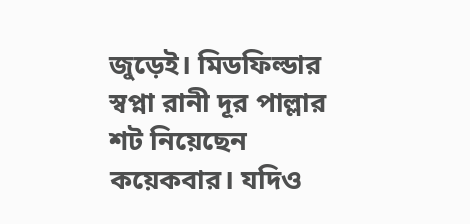জুড়েই। মিডফিল্ডার স্বপ্না রানী দূর পাল্লার শট নিয়েছেন কয়েকবার। যদিও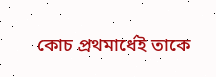কোচ প্রথমার্ধেই তাকে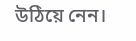উঠিয়ে নেন।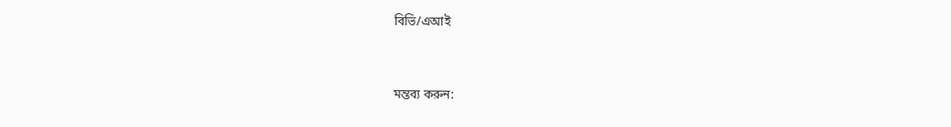বিভি/এআই



মন্তব্য করুন: